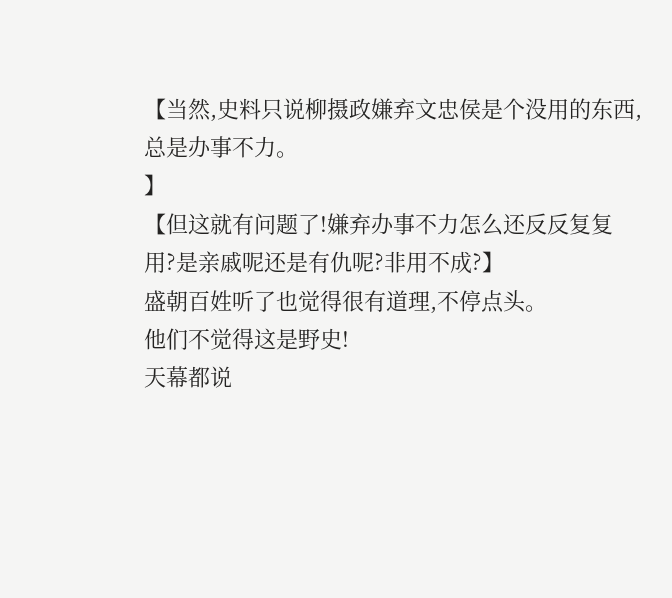【当然,史料只说柳摄政嫌弃文忠侯是个没用的东西,总是办事不力。
】
【但这就有问题了!嫌弃办事不力怎么还反反复复用?是亲戚呢还是有仇呢?非用不成?】
盛朝百姓听了也觉得很有道理,不停点头。
他们不觉得这是野史!
天幕都说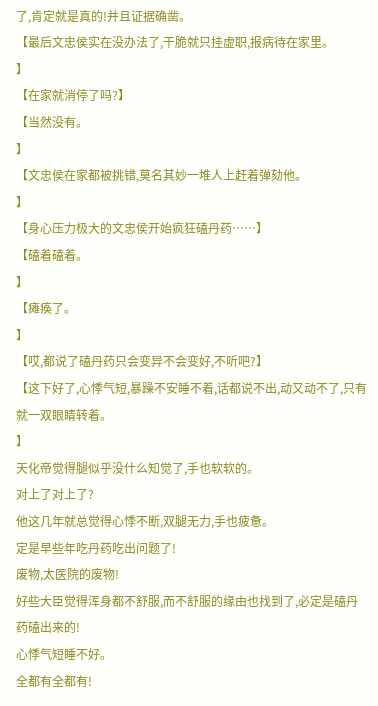了,肯定就是真的!并且证据确凿。
【最后文忠侯实在没办法了,干脆就只挂虚职,报病待在家里。
】
【在家就消停了吗?】
【当然没有。
】
【文忠侯在家都被挑错,莫名其妙一堆人上赶着弹劾他。
】
【身心压力极大的文忠侯开始疯狂磕丹药……】
【磕着磕着。
】
【瘫痪了。
】
【哎,都说了磕丹药只会变异不会变好,不听吧?】
【这下好了,心悸气短,暴躁不安睡不着,话都说不出,动又动不了,只有就一双眼睛转着。
】
天化帝觉得腿似乎没什么知觉了,手也软软的。
对上了对上了?
他这几年就总觉得心悸不断,双腿无力,手也疲惫。
定是早些年吃丹药吃出问题了!
废物,太医院的废物!
好些大臣觉得浑身都不舒服,而不舒服的缘由也找到了,必定是磕丹药磕出来的!
心悸气短睡不好。
全都有全都有!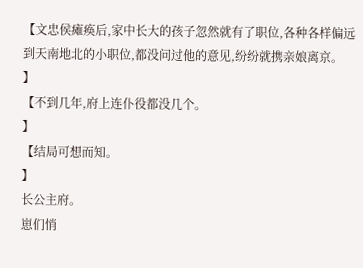【文忠侯瘫痪后,家中长大的孩子忽然就有了职位,各种各样偏远到天南地北的小职位,都没问过他的意见,纷纷就携亲娘离京。
】
【不到几年,府上连仆役都没几个。
】
【结局可想而知。
】
长公主府。
崽们悄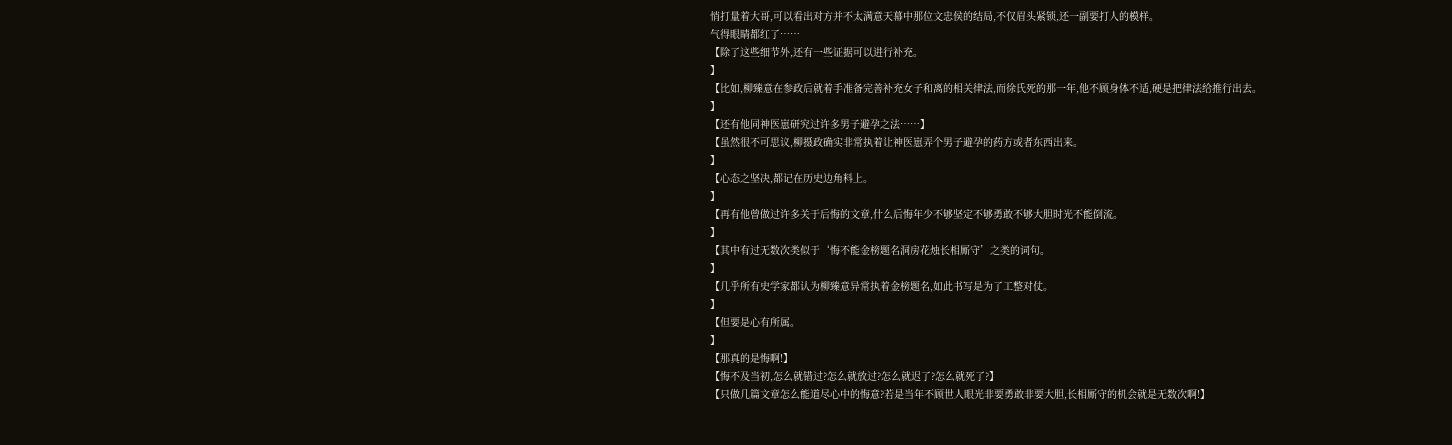悄打量着大哥,可以看出对方并不太满意天幕中那位文忠侯的结局,不仅眉头紧锁,还一副要打人的模样。
气得眼睛都红了……
【除了这些细节外,还有一些证据可以进行补充。
】
【比如,柳臻意在参政后就着手准备完善补充女子和离的相关律法,而徐氏死的那一年,他不顾身体不适,硬是把律法给推行出去。
】
【还有他同神医崽研究过许多男子避孕之法……】
【虽然很不可思议,柳摄政确实非常执着让神医崽弄个男子避孕的药方或者东西出来。
】
【心态之坚决,都记在历史边角料上。
】
【再有他曾做过许多关于后悔的文章,什么后悔年少不够坚定不够勇敢不够大胆时光不能倒流。
】
【其中有过无数次类似于‘悔不能金榜题名洞房花烛长相厮守’之类的词句。
】
【几乎所有史学家都认为柳臻意异常执着金榜题名,如此书写是为了工整对仗。
】
【但要是心有所属。
】
【那真的是悔啊!】
【悔不及当初,怎么就错过?怎么就放过?怎么就迟了?怎么就死了?】
【只做几篇文章怎么能道尽心中的悔意?若是当年不顾世人眼光非要勇敢非要大胆,长相厮守的机会就是无数次啊!】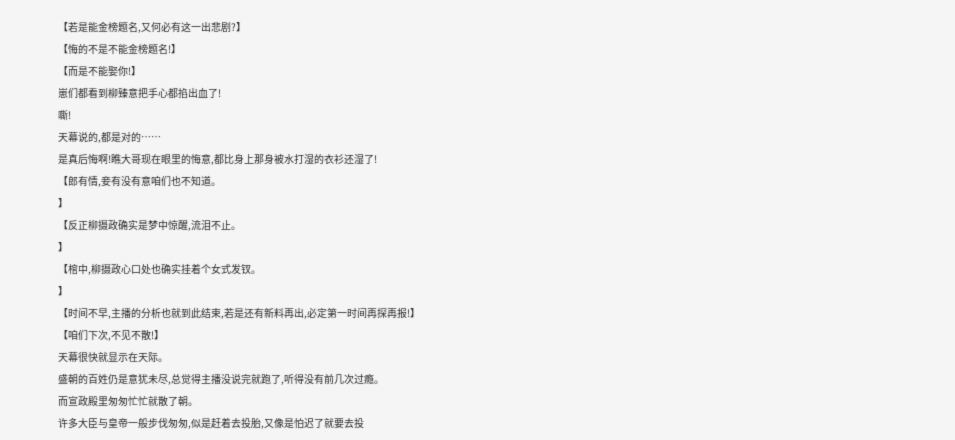【若是能金榜题名,又何必有这一出悲剧?】
【悔的不是不能金榜题名!】
【而是不能娶你!】
崽们都看到柳臻意把手心都掐出血了!
嘶!
天幕说的,都是对的……
是真后悔啊!瞧大哥现在眼里的悔意,都比身上那身被水打湿的衣衫还湿了!
【郎有情,妾有没有意咱们也不知道。
】
【反正柳摄政确实是梦中惊醒,流泪不止。
】
【棺中,柳摄政心口处也确实挂着个女式发钗。
】
【时间不早,主播的分析也就到此结束,若是还有新料再出,必定第一时间再探再报!】
【咱们下次,不见不散!】
天幕很快就显示在天际。
盛朝的百姓仍是意犹未尽,总觉得主播没说完就跑了,听得没有前几次过瘾。
而宣政殿里匆匆忙忙就散了朝。
许多大臣与皇帝一般步伐匆匆,似是赶着去投胎,又像是怕迟了就要去投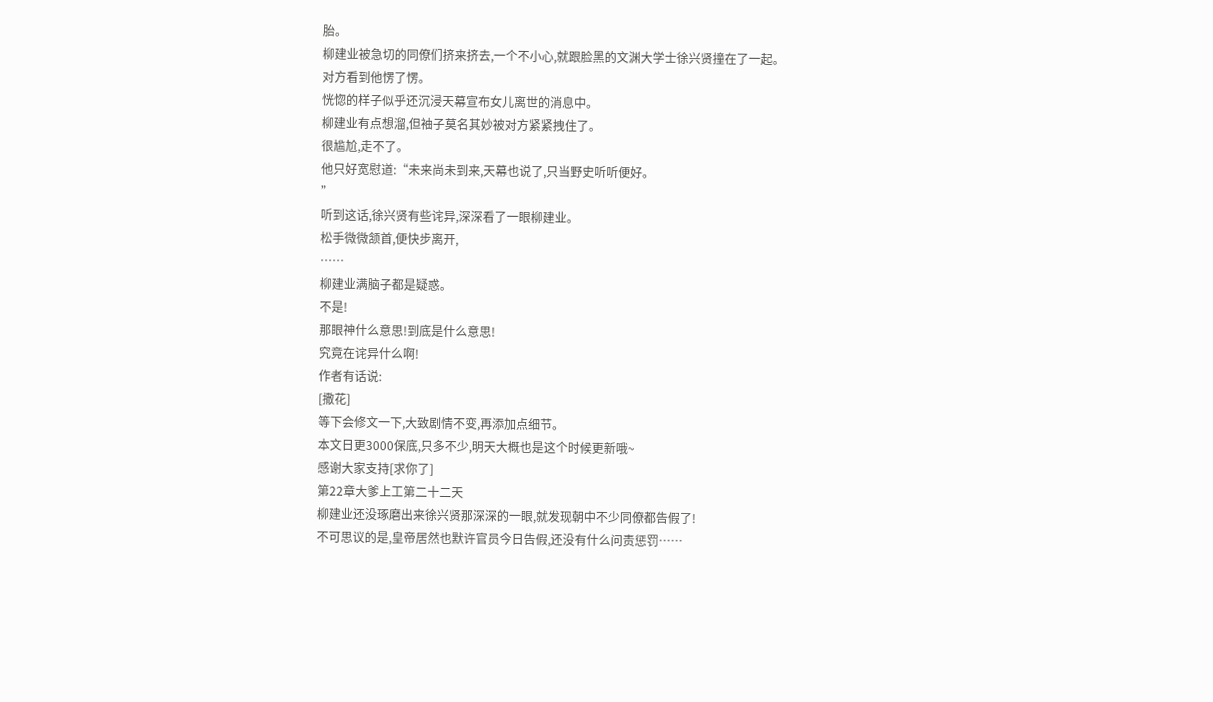胎。
柳建业被急切的同僚们挤来挤去,一个不小心,就跟脸黑的文渊大学士徐兴贤撞在了一起。
对方看到他愣了愣。
恍惚的样子似乎还沉浸天幕宣布女儿离世的消息中。
柳建业有点想溜,但袖子莫名其妙被对方紧紧拽住了。
很尴尬,走不了。
他只好宽慰道:“未来尚未到来,天幕也说了,只当野史听听便好。
”
听到这话,徐兴贤有些诧异,深深看了一眼柳建业。
松手微微颔首,便快步离开,
……
柳建业满脑子都是疑惑。
不是!
那眼神什么意思!到底是什么意思!
究竟在诧异什么啊!
作者有话说:
[撒花]
等下会修文一下,大致剧情不变,再添加点细节。
本文日更3000保底,只多不少,明天大概也是这个时候更新哦~
感谢大家支持[求你了]
第22章大爹上工第二十二天
柳建业还没琢磨出来徐兴贤那深深的一眼,就发现朝中不少同僚都告假了!
不可思议的是,皇帝居然也默许官员今日告假,还没有什么问责惩罚……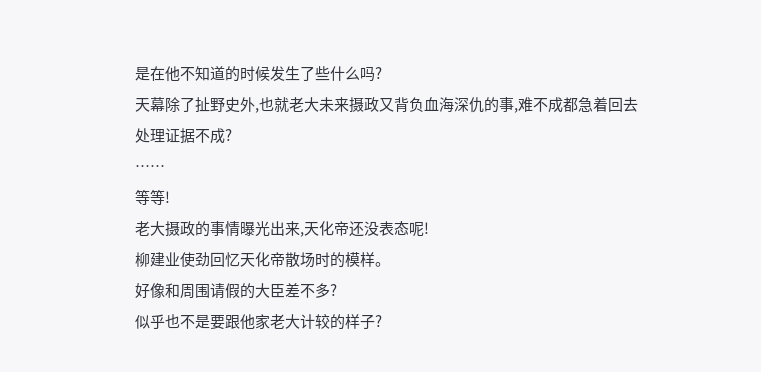是在他不知道的时候发生了些什么吗?
天幕除了扯野史外,也就老大未来摄政又背负血海深仇的事,难不成都急着回去处理证据不成?
……
等等!
老大摄政的事情曝光出来,天化帝还没表态呢!
柳建业使劲回忆天化帝散场时的模样。
好像和周围请假的大臣差不多?
似乎也不是要跟他家老大计较的样子?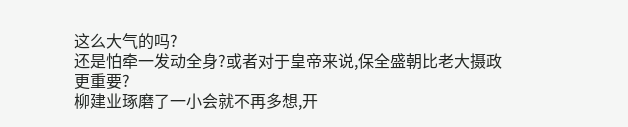这么大气的吗?
还是怕牵一发动全身?或者对于皇帝来说,保全盛朝比老大摄政更重要?
柳建业琢磨了一小会就不再多想,开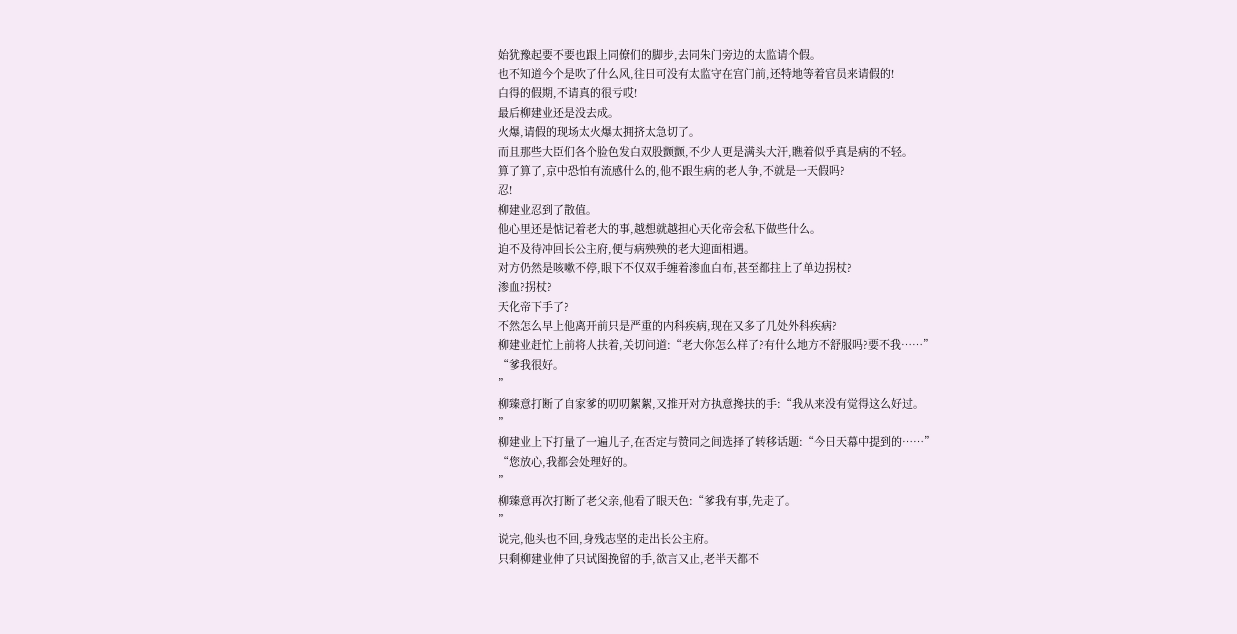始犹豫起要不要也跟上同僚们的脚步,去同朱门旁边的太监请个假。
也不知道今个是吹了什么风,往日可没有太监守在宫门前,还特地等着官员来请假的!
白得的假期,不请真的很亏哎!
最后柳建业还是没去成。
火爆,请假的现场太火爆太拥挤太急切了。
而且那些大臣们各个脸色发白双股颤颤,不少人更是满头大汗,瞧着似乎真是病的不轻。
算了算了,京中恐怕有流感什么的,他不跟生病的老人争,不就是一天假吗?
忍!
柳建业忍到了散值。
他心里还是惦记着老大的事,越想就越担心天化帝会私下做些什么。
迫不及待冲回长公主府,便与病殃殃的老大迎面相遇。
对方仍然是咳嗽不停,眼下不仅双手缠着渗血白布,甚至都拄上了单边拐杖?
渗血?拐杖?
天化帝下手了?
不然怎么早上他离开前只是严重的内科疾病,现在又多了几处外科疾病?
柳建业赶忙上前将人扶着,关切问道:“老大你怎么样了?有什么地方不舒服吗?要不我……”
“爹我很好。
”
柳臻意打断了自家爹的叨叨絮絮,又推开对方执意搀扶的手:“我从来没有觉得这么好过。
”
柳建业上下打量了一遍儿子,在否定与赞同之间选择了转移话题:“今日天幕中提到的……”
“您放心,我都会处理好的。
”
柳臻意再次打断了老父亲,他看了眼天色:“爹我有事,先走了。
”
说完,他头也不回,身残志坚的走出长公主府。
只剩柳建业伸了只试图挽留的手,欲言又止,老半天都不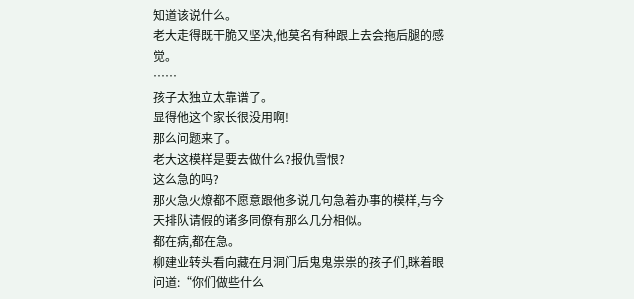知道该说什么。
老大走得既干脆又坚决,他莫名有种跟上去会拖后腿的感觉。
……
孩子太独立太靠谱了。
显得他这个家长很没用啊!
那么问题来了。
老大这模样是要去做什么?报仇雪恨?
这么急的吗?
那火急火燎都不愿意跟他多说几句急着办事的模样,与今天排队请假的诸多同僚有那么几分相似。
都在病,都在急。
柳建业转头看向藏在月洞门后鬼鬼祟祟的孩子们,眯着眼问道:“你们做些什么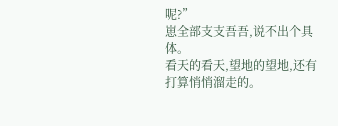呢?”
崽全部支支吾吾,说不出个具体。
看天的看天,望地的望地,还有打算悄悄溜走的。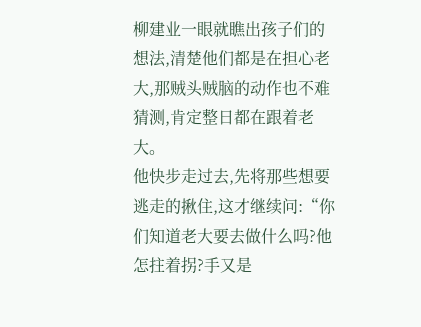柳建业一眼就瞧出孩子们的想法,清楚他们都是在担心老大,那贼头贼脑的动作也不难猜测,肯定整日都在跟着老大。
他快步走过去,先将那些想要逃走的揪住,这才继续问:“你们知道老大要去做什么吗?他怎拄着拐?手又是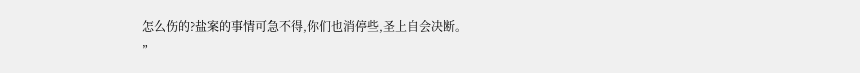怎么伤的?盐案的事情可急不得,你们也消停些,圣上自会决断。
”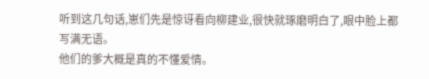听到这几句话,崽们先是惊讶看向柳建业,很快就琢磨明白了,眼中脸上都写满无语。
他们的爹大概是真的不懂爱情。